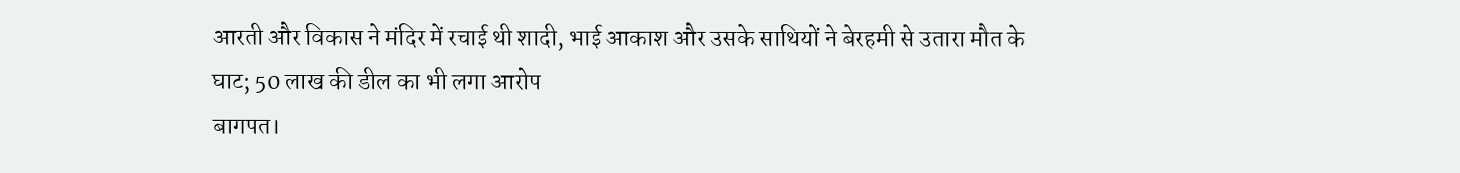आरती और विकास ने मंदिर में रचाई थी शादी, भाई आकाश और उसके साथियों ने बेरहमी से उतारा मौत के घाट; 50 लाख की डील का भी लगा आरोप
बागपत।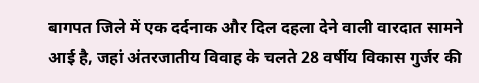बागपत जिले में एक दर्दनाक और दिल दहला देने वाली वारदात सामने आई है, जहां अंतरजातीय विवाह के चलते 28 वर्षीय विकास गुर्जर की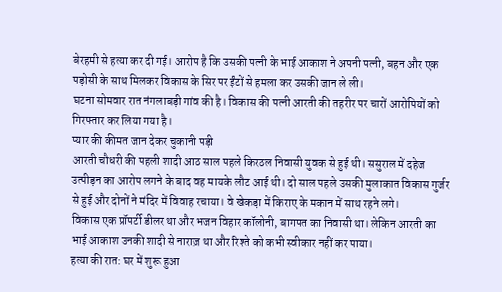बेरहमी से हत्या कर दी गई। आरोप है कि उसकी पत्नी के भाई आकाश ने अपनी पत्नी, बहन और एक पड़ोसी के साथ मिलकर विकास के सिर पर ईंटों से हमला कर उसकी जान ले ली।
घटना सोमवार रात नंगलाबड़ी गांव की है। विकास की पत्नी आरती की तहरीर पर चारों आरोपियों को गिरफ्तार कर लिया गया है।
प्यार की कीमत जान देकर चुकानी पड़ी
आरती चौधरी की पहली शादी आठ साल पहले किरठल निवासी युवक से हुई थी। ससुराल में दहेज उत्पीड़न का आरोप लगने के बाद वह मायके लौट आई थी। दो साल पहले उसकी मुलाकात विकास गुर्जर से हुई और दोनों ने मंदिर में विवाह रचाया। वे खेकड़ा में किराए के मकान में साथ रहने लगे।
विकास एक प्रॉपर्टी डीलर था और भजन विहार कॉलोनी, बागपत का निवासी था। लेकिन आरती का भाई आकाश उनकी शादी से नाराज़ था और रिश्ते को कभी स्वीकार नहीं कर पाया।
हत्या की रात: घर में शुरू हुआ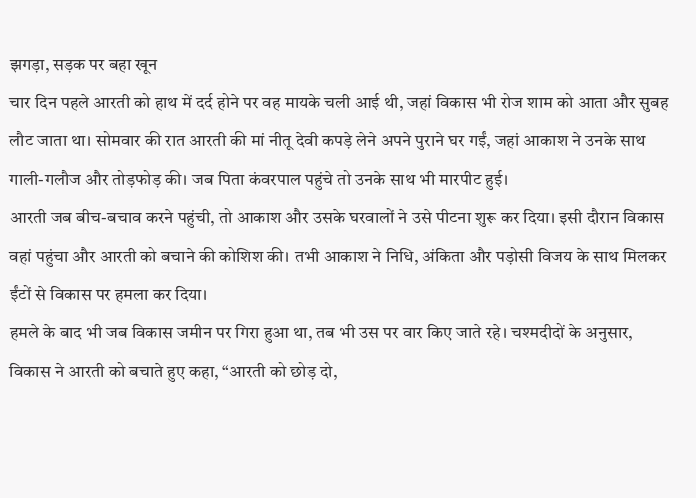झगड़ा, सड़क पर बहा खून
चार दिन पहले आरती को हाथ में दर्द होने पर वह मायके चली आई थी, जहां विकास भी रोज शाम को आता और सुबह लौट जाता था। सोमवार की रात आरती की मां नीतू देवी कपड़े लेने अपने पुराने घर गईं, जहां आकाश ने उनके साथ गाली-गलौज और तोड़फोड़ की। जब पिता कंवरपाल पहुंचे तो उनके साथ भी मारपीट हुई।
आरती जब बीच-बचाव करने पहुंची, तो आकाश और उसके घरवालों ने उसे पीटना शुरू कर दिया। इसी दौरान विकास वहां पहुंचा और आरती को बचाने की कोशिश की। तभी आकाश ने निधि, अंकिता और पड़ोसी विजय के साथ मिलकर ईंटों से विकास पर हमला कर दिया।
हमले के बाद भी जब विकास जमीन पर गिरा हुआ था, तब भी उस पर वार किए जाते रहे। चश्मदीदों के अनुसार, विकास ने आरती को बचाते हुए कहा, “आरती को छोड़ दो,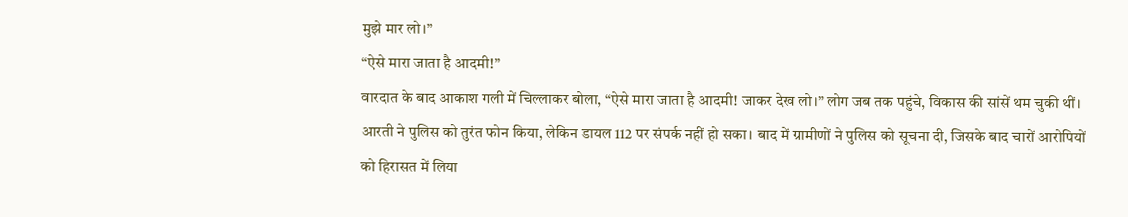मुझे मार लो।”
“ऐसे मारा जाता है आदमी!”
वारदात के बाद आकाश गली में चिल्लाकर बोला, “ऐसे मारा जाता है आदमी! जाकर देख लो।” लोग जब तक पहुंचे, विकास की सांसें थम चुकी थीं।
आरती ने पुलिस को तुरंत फोन किया, लेकिन डायल 112 पर संपर्क नहीं हो सका। बाद में ग्रामीणों ने पुलिस को सूचना दी, जिसके बाद चारों आरोपियों को हिरासत में लिया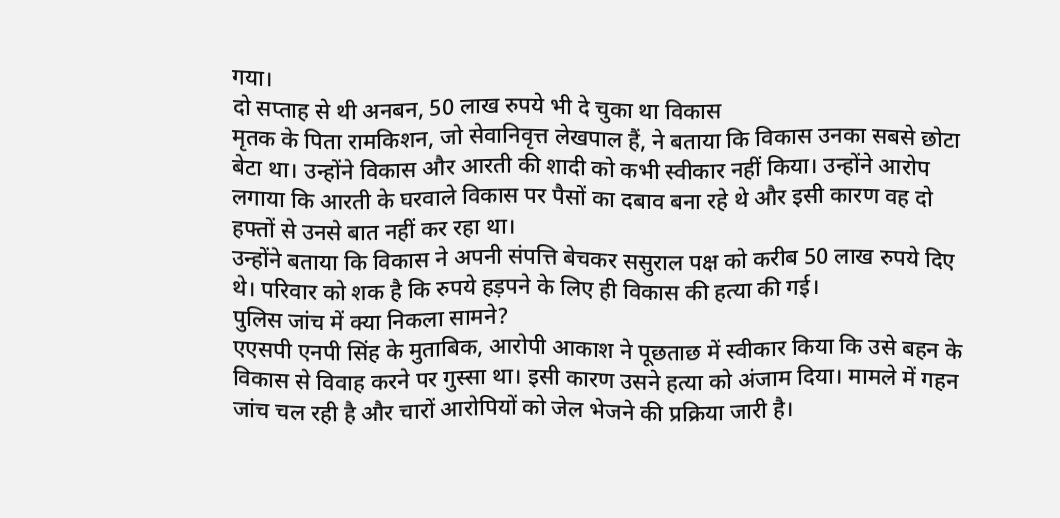गया।
दो सप्ताह से थी अनबन, 50 लाख रुपये भी दे चुका था विकास
मृतक के पिता रामकिशन, जो सेवानिवृत्त लेखपाल हैं, ने बताया कि विकास उनका सबसे छोटा बेटा था। उन्होंने विकास और आरती की शादी को कभी स्वीकार नहीं किया। उन्होंने आरोप लगाया कि आरती के घरवाले विकास पर पैसों का दबाव बना रहे थे और इसी कारण वह दो हफ्तों से उनसे बात नहीं कर रहा था।
उन्होंने बताया कि विकास ने अपनी संपत्ति बेचकर ससुराल पक्ष को करीब 50 लाख रुपये दिए थे। परिवार को शक है कि रुपये हड़पने के लिए ही विकास की हत्या की गई।
पुलिस जांच में क्या निकला सामने?
एएसपी एनपी सिंह के मुताबिक, आरोपी आकाश ने पूछताछ में स्वीकार किया कि उसे बहन के विकास से विवाह करने पर गुस्सा था। इसी कारण उसने हत्या को अंजाम दिया। मामले में गहन जांच चल रही है और चारों आरोपियों को जेल भेजने की प्रक्रिया जारी है।